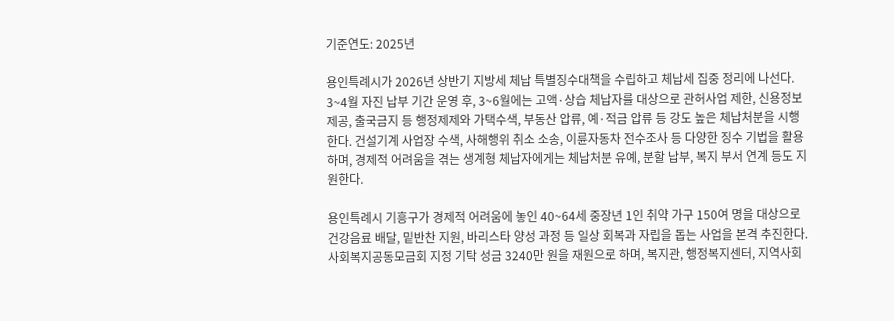기준연도: 2025년

용인특례시가 2026년 상반기 지방세 체납 특별징수대책을 수립하고 체납세 집중 정리에 나선다. 3~4월 자진 납부 기간 운영 후, 3~6월에는 고액·상습 체납자를 대상으로 관허사업 제한, 신용정보 제공, 출국금지 등 행정제제와 가택수색, 부동산 압류, 예·적금 압류 등 강도 높은 체납처분을 시행한다. 건설기계 사업장 수색, 사해행위 취소 소송, 이륜자동차 전수조사 등 다양한 징수 기법을 활용하며, 경제적 어려움을 겪는 생계형 체납자에게는 체납처분 유예, 분할 납부, 복지 부서 연계 등도 지원한다.

용인특례시 기흥구가 경제적 어려움에 놓인 40~64세 중장년 1인 취약 가구 150여 명을 대상으로 건강음료 배달, 밑반찬 지원, 바리스타 양성 과정 등 일상 회복과 자립을 돕는 사업을 본격 추진한다. 사회복지공동모금회 지정 기탁 성금 3240만 원을 재원으로 하며, 복지관, 행정복지센터, 지역사회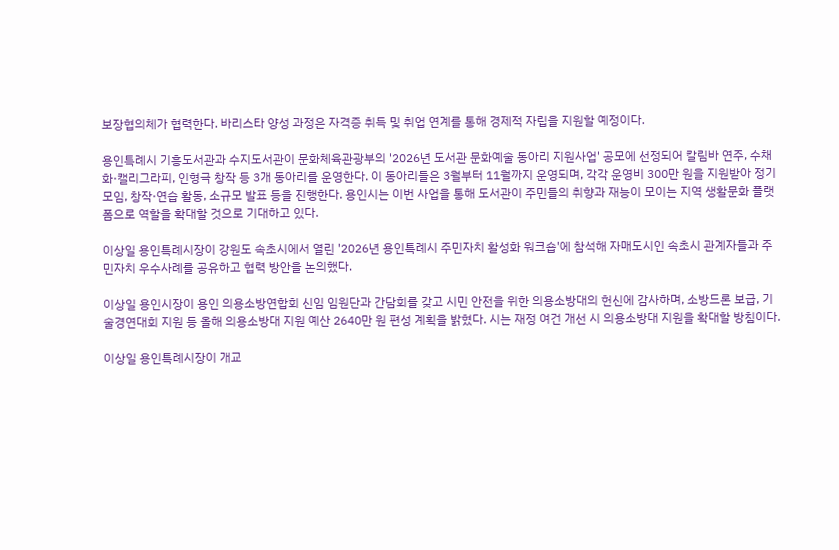보장협의체가 협력한다. 바리스타 양성 과정은 자격증 취득 및 취업 연계를 통해 경제적 자립을 지원할 예정이다.

용인특례시 기흥도서관과 수지도서관이 문화체육관광부의 '2026년 도서관 문화예술 동아리 지원사업' 공모에 선정되어 칼림바 연주, 수채화·캘리그라피, 인형극 창작 등 3개 동아리를 운영한다. 이 동아리들은 3월부터 11월까지 운영되며, 각각 운영비 300만 원을 지원받아 정기 모임, 창작·연습 활동, 소규모 발표 등을 진행한다. 용인시는 이번 사업을 통해 도서관이 주민들의 취향과 재능이 모이는 지역 생활문화 플랫폼으로 역할을 확대할 것으로 기대하고 있다.

이상일 용인특례시장이 강원도 속초시에서 열린 '2026년 용인특례시 주민자치 활성화 워크숍'에 참석해 자매도시인 속초시 관계자들과 주민자치 우수사례를 공유하고 협력 방안을 논의했다.

이상일 용인시장이 용인 의용소방연합회 신임 임원단과 간담회를 갖고 시민 안전을 위한 의용소방대의 헌신에 감사하며, 소방드론 보급, 기술경연대회 지원 등 올해 의용소방대 지원 예산 2640만 원 편성 계획을 밝혔다. 시는 재정 여건 개선 시 의용소방대 지원을 확대할 방침이다.

이상일 용인특례시장이 개교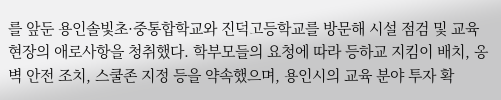를 앞둔 용인솔빛초·중통합학교와 진덕고등학교를 방문해 시설 점검 및 교육 현장의 애로사항을 청취했다. 학부모들의 요청에 따라 등하교 지킴이 배치, 옹벽 안전 조치, 스쿨존 지정 등을 약속했으며, 용인시의 교육 분야 투자 확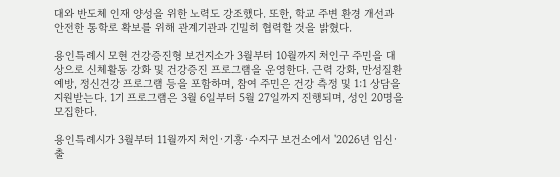대와 반도체 인재 양성을 위한 노력도 강조했다. 또한, 학교 주변 환경 개선과 안전한 통학로 확보를 위해 관계기관과 긴밀히 협력할 것을 밝혔다.

용인특례시 모현 건강증진형 보건지소가 3월부터 10월까지 처인구 주민을 대상으로 신체활동 강화 및 건강증진 프로그램을 운영한다. 근력 강화, 만성질환 예방, 정신건강 프로그램 등을 포함하며, 참여 주민은 건강 측정 및 1:1 상담을 지원받는다. 1기 프로그램은 3월 6일부터 5월 27일까지 진행되며, 성인 20명을 모집한다.

용인특례시가 3월부터 11월까지 처인·기흥·수지구 보건소에서 '2026년 임신·출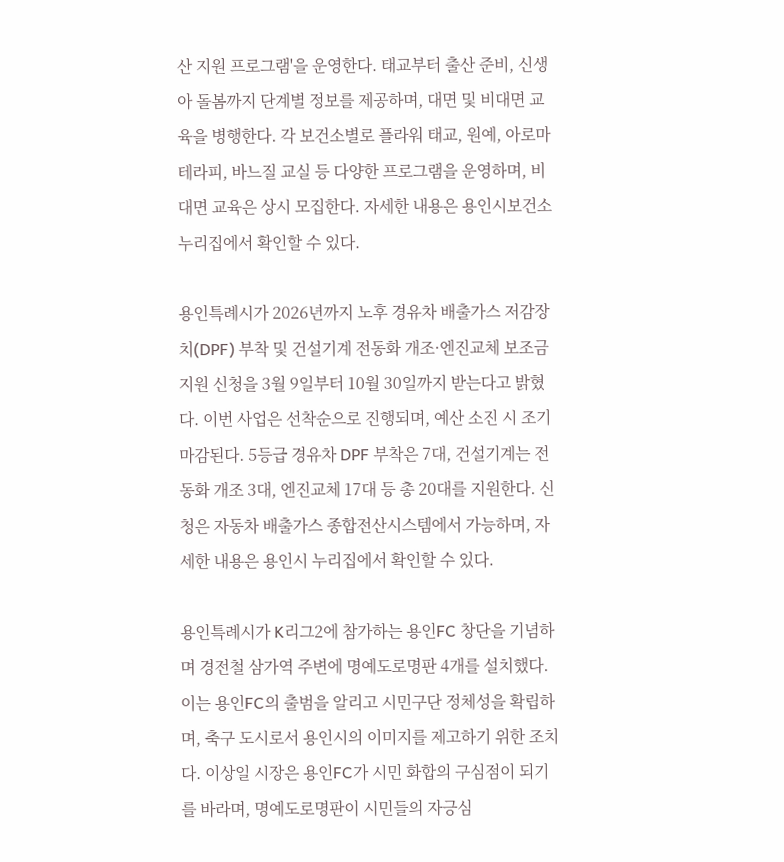산 지원 프로그램'을 운영한다. 태교부터 출산 준비, 신생아 돌봄까지 단계별 정보를 제공하며, 대면 및 비대면 교육을 병행한다. 각 보건소별로 플라워 태교, 원예, 아로마 테라피, 바느질 교실 등 다양한 프로그램을 운영하며, 비대면 교육은 상시 모집한다. 자세한 내용은 용인시보건소 누리집에서 확인할 수 있다.

용인특례시가 2026년까지 노후 경유차 배출가스 저감장치(DPF) 부착 및 건설기계 전동화 개조·엔진교체 보조금 지원 신청을 3월 9일부터 10월 30일까지 받는다고 밝혔다. 이번 사업은 선착순으로 진행되며, 예산 소진 시 조기 마감된다. 5등급 경유차 DPF 부착은 7대, 건설기계는 전동화 개조 3대, 엔진교체 17대 등 총 20대를 지원한다. 신청은 자동차 배출가스 종합전산시스템에서 가능하며, 자세한 내용은 용인시 누리집에서 확인할 수 있다.

용인특례시가 K리그2에 참가하는 용인FC 창단을 기념하며 경전철 삼가역 주변에 명예도로명판 4개를 설치했다. 이는 용인FC의 출범을 알리고 시민구단 정체성을 확립하며, 축구 도시로서 용인시의 이미지를 제고하기 위한 조치다. 이상일 시장은 용인FC가 시민 화합의 구심점이 되기를 바라며, 명예도로명판이 시민들의 자긍심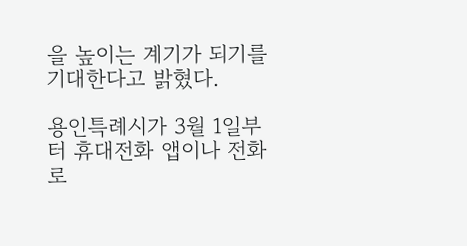을 높이는 계기가 되기를 기대한다고 밝혔다.

용인특례시가 3월 1일부터 휴대전화 앱이나 전화로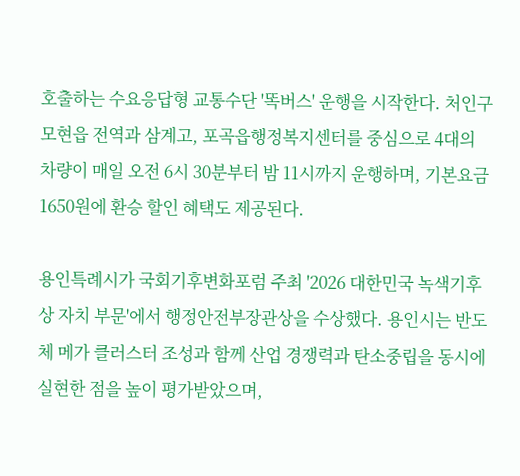호출하는 수요응답형 교통수단 '똑버스' 운행을 시작한다. 처인구 모현읍 전역과 삼계고, 포곡읍행정복지센터를 중심으로 4대의 차량이 매일 오전 6시 30분부터 밤 11시까지 운행하며, 기본요금 1650원에 환승 할인 혜택도 제공된다.

용인특례시가 국회기후변화포럼 주최 '2026 대한민국 녹색기후상 자치 부문'에서 행정안전부장관상을 수상했다. 용인시는 반도체 메가 클러스터 조성과 함께 산업 경쟁력과 탄소중립을 동시에 실현한 점을 높이 평가받았으며,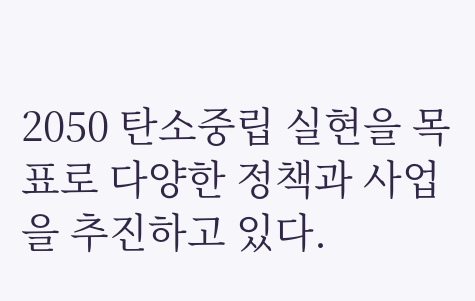2050 탄소중립 실현을 목표로 다양한 정책과 사업을 추진하고 있다.